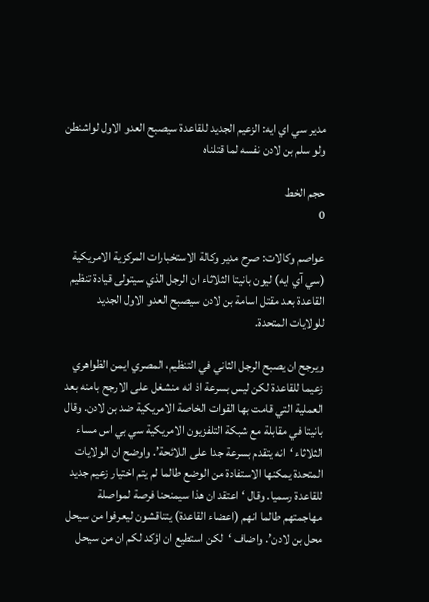مدير سي اي ايه: الزعيم الجديد للقاعدة سيصبح العدو الاول لواشنطن ولو سلم بن لادن نفسه لما قتلناه

حجم الخط
0

عواصم وكالات: صرح مدير وكالة الاستخبارات المركزية الامريكية (سي آي ايه) ليون بانيتا الثلاثاء ان الرجل الذي سيتولى قيادة تنظيم القاعدة بعد مقتل اسامة بن لادن سيصبح العدو الاول الجديد للولايات المتحدة.

ويرجح ان يصبح الرجل الثاني في التنظيم، المصري ايمن الظواهري زعيما للقاعدة لكن ليس بسرعة اذ انه منشغل على الارجح بامنه بعد العملية التي قامت بها القوات الخاصة الامريكية ضد بن لادن. وقال بانيتا في مقابلة مع شبكة التلفزيون الامريكية سي بي اس مساء الثلاثاء ‘انه يتقدم بسرعة جدا على اللائحة’. واوضح ان الولايات المتحدة يمكنها الاستفادة من الوضع طالما لم يتم اختيار زعيم جديد للقاعدة رسميا. وقال ‘اعتقد ان هذا سيمنحنا فرصة لمواصلة مهاجمتهم طالما انهم (اعضاء القاعدة) يتناقشون ليعرفوا من سيحل محل بن لادن’. واضاف ‘لكن استطيع ان اؤكد لكم ان من سيحل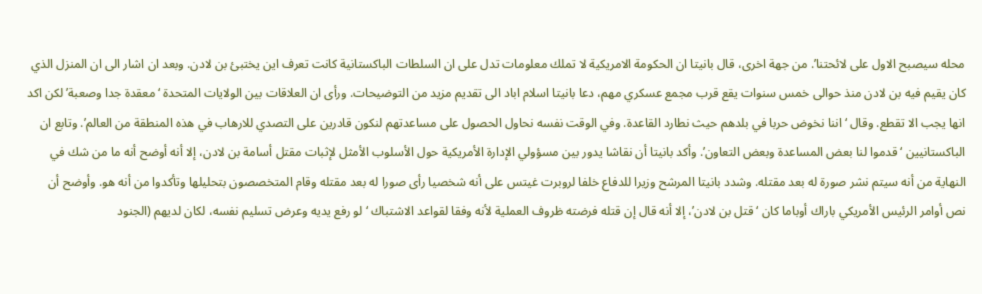محله سيصبح الاول على لائحتنا’. من جهة اخرى، قال بانيتا ان الحكومة الامريكية لا تملك معلومات تدل على ان السلطات الباكستانية كانت تعرف اين يختبئ بن لادن. وبعد ان اشار الى ان المنزل الذي كان يقيم فيه بن لادن منذ حوالى خمس سنوات يقع قرب مجمع عسكري مهم، دعا بانيتا اسلام اباد الى تقديم مزيد من التوضيحات. ورأى ان العلاقات بين الولايات المتحدة ‘معقدة جدا وصعبة’ لكن اكد انها يجب الا تقطع. وقال ‘اننا نخوض حربا في بلدهم حيث نطارد القاعدة. وفي الوقت نفسه نحاول الحصول على مساعدتهم لنكون قادرين على التصدي للارهاب في هذه المنطقة من العالم’. وتابع ان الباكستانيين ‘قدموا لنا بعض المساعدة وبعض التعاون’. وأكد بانيتا أن نقاشا يدور بين مسؤولي الإدارة الأمريكية حول الأسلوب الأمثل لإثبات مقتل أسامة بن لادن، إلا أنه أوضح أنه ما من شك في النهاية من أنه سيتم نشر صورة له بعد مقتله. وشدد بانيتا المرشح وزيرا للدفاع خلفا لروبرت غيتس على أنه شخصيا رأى صورا له بعد مقتله وقام المتخصصون بتحليلها وتأكدوا من أنه هو. وأوضح أن نص أوامر الرئيس الأمريكي باراك أوباما كان ‘قتل بن لادن’، إلا أنه قال إن قتله فرضته ظروف العملية لأنه وفقا لقواعد الاشتباك ‘لو رفع يديه وعرض تسليم نفسه، لكان لديهم (الجنود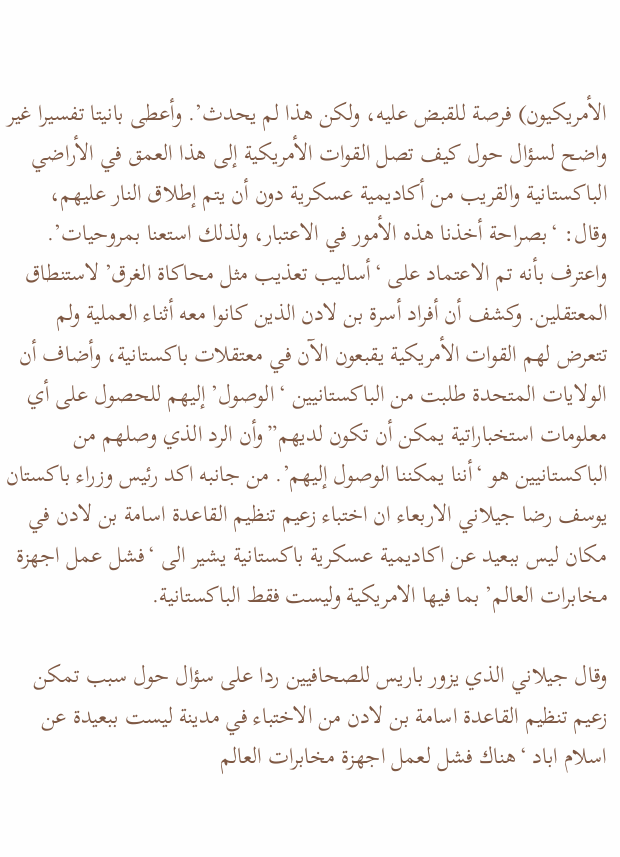الأمريكيون) فرصة للقبض عليه، ولكن هذا لم يحدث’. وأعطى بانيتا تفسيرا غير واضح لسؤال حول كيف تصل القوات الأمريكية إلى هذا العمق في الأراضي الباكستانية والقريب من أكاديمية عسكرية دون أن يتم إطلاق النار عليهم، وقال: ‘بصراحة أخذنا هذه الأمور في الاعتبار، ولذلك استعنا بمروحيات’. واعترف بأنه تم الاعتماد على ‘أساليب تعذيب مثل محاكاة الغرق’ لاستنطاق المعتقلين. وكشف أن أفراد أسرة بن لادن الذين كانوا معه أثناء العملية ولم تتعرض لهم القوات الأمريكية يقبعون الآن في معتقلات باكستانية، وأضاف أن الولايات المتحدة طلبت من الباكستانيين ‘الوصول’ إليهم للحصول على أي معلومات استخباراتية يمكن أن تكون لديهم”وأن الرد الذي وصلهم من الباكستانيين هو ‘أننا يمكننا الوصول إليهم’. من جانبه اكد رئيس وزراء باكستان يوسف رضا جيلاني الاربعاء ان اختباء زعيم تنظيم القاعدة اسامة بن لادن في مكان ليس ببعيد عن اكاديمية عسكرية باكستانية يشير الى ‘فشل عمل اجهزة مخابرات العالم’ بما فيها الامريكية وليست فقط الباكستانية.

وقال جيلاني الذي يزور باريس للصحافيين ردا على سؤال حول سبب تمكن زعيم تنظيم القاعدة اسامة بن لادن من الاختباء في مدينة ليست ببعيدة عن اسلام اباد ‘هناك فشل لعمل اجهزة مخابرات العالم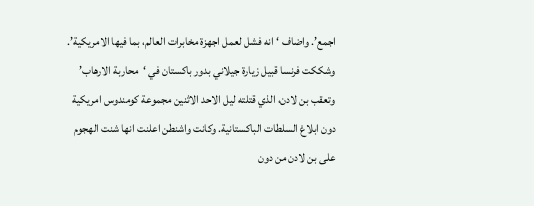اجمع’. واضاف ‘انه فشل لعمل اجهزة مخابرات العالم، بما فيها الامريكية’. وشككت فرنسا قبيل زيارة جيلاني بدور باكستان في ‘محاربة الارهاب’ وتعقب بن لادن، الذي قتلته ليل الاحد الاثنين مجموعة كومندوس امريكية دون ابلاغ السلطات الباكستانية. وكانت واشنطن اعلنت انها شنت الهجوم على بن لادن من دون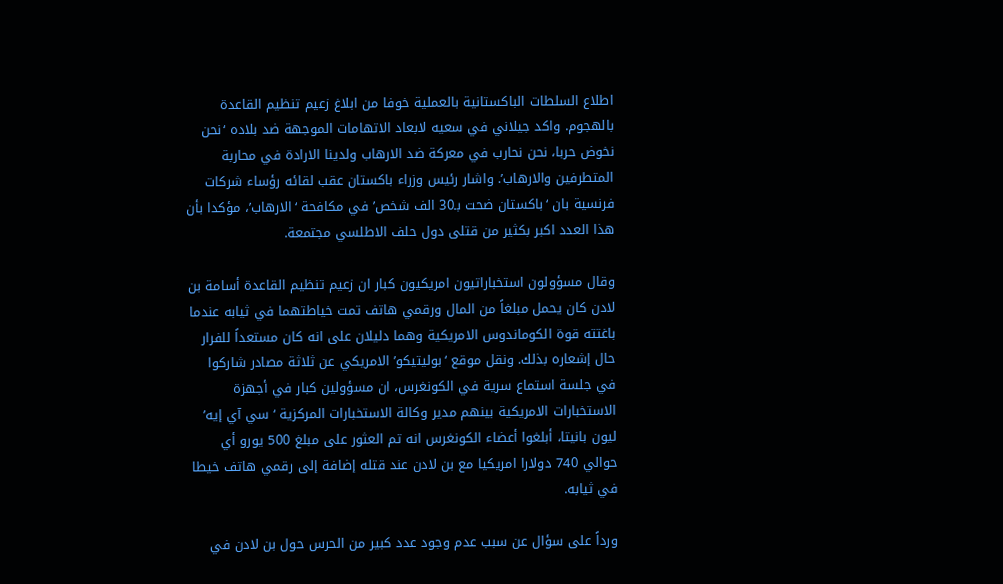اطلاع السلطات الباكستانية بالعملية خوفا من ابلاغ زعيم تنظيم القاعدة بالهجوم. واكد جيلاني في سعيه لابعاد الاتهامات الموجهة ضد بلاده ‘نحن نخوض حربا، نحن نحارب في معركة ضد الارهاب ولدينا الارادة في محاربة المتطرفين والارهاب’. واشار رئيس وزراء باكستان عقب لقائه رؤساء شركات فرنسية بان ‘باكستان ضحت بـ30 الف شخص’ في مكافحة ‘الارهاب’، مؤكدا بأن هذا العدد اكبر بكثير من قتلى دول حلف الاطلسي مجتمعة.

وقال مسؤولون استخباراتيون امريكيون كبار ان زعيم تنظيم القاعدة أسامة بن لادن كان يحمل مبلغاً من المال ورقمي هاتف تمت خياطتهما في ثيابه عندما باغتته قوة الكوماندوس الامريكية وهما دليلان على انه كان مستعداً للفرار حال إشعاره بذلك. ونقل موقع ‘بوليتيكو’ الامريكي عن ثلاثة مصادر شاركوا في جلسة استماع سرية في الكونغرس، ان مسؤولين كبار في أجهزة الاستخبارات الامريكية بينهم مدير وكالة الاستخبارات المركزية ‘سي آي إيه’ ليون بانيتا، أبلغوا أعضاء الكونغرس انه تم العثور على مبلغ 500 يورو أي حوالي 740 دولارا امريكيا مع بن لادن عند قتله إضافة إلى رقمي هاتف خيطا في ثيابه.

ورداً على سؤال عن سبب عدم وجود عدد كبير من الحرس حول بن لادن في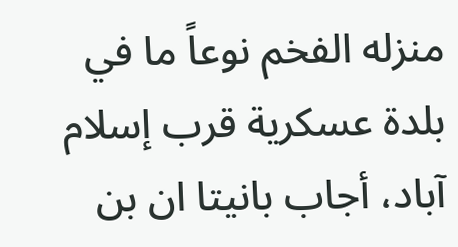منزله الفخم نوعاً ما في بلدة عسكرية قرب إسلام آباد، أجاب بانيتا ان بن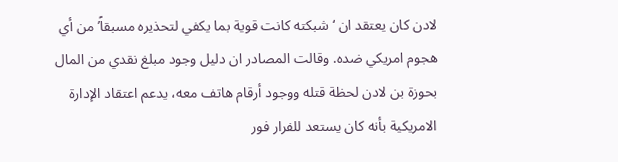لادن كان يعتقد ان ‘شبكته كانت قوية بما يكفي لتحذيره مسبقاً’ من أي هجوم امريكي ضده. وقالت المصادر ان دليل وجود مبلغ نقدي من المال بحوزة بن لادن لحظة قتله ووجود أرقام هاتف معه، يدعم اعتقاد الإدارة الامريكية بأنه كان يستعد للفرار فور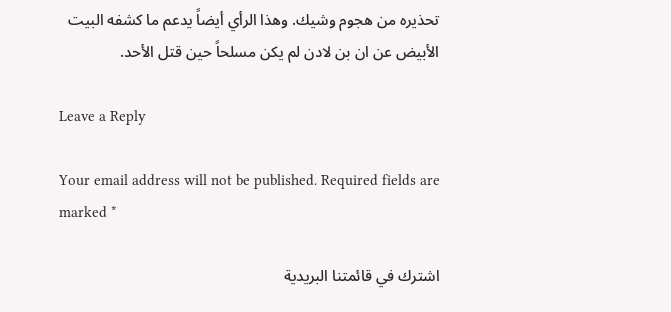تحذيره من هجوم وشيك. وهذا الرأي أيضاً يدعم ما كشفه البيت الأبيض عن ان بن لادن لم يكن مسلحاً حين قتل الأحد.

Leave a Reply

Your email address will not be published. Required fields are marked *

اشترك في قائمتنا البريدية